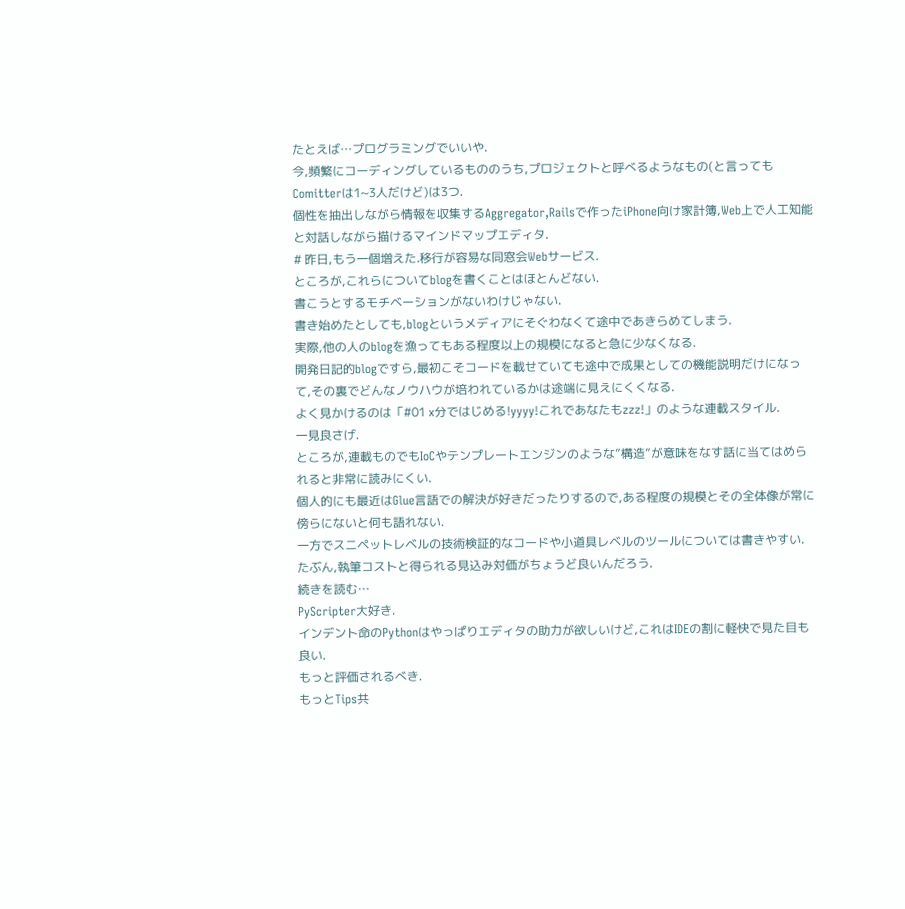たとえば…プログラミングでいいや.
今,頻繁にコーディングしているもののうち,プロジェクトと呼べるようなもの(と言ってもComitterは1~3人だけど)は3つ.
個性を抽出しながら情報を収集するAggregator,Railsで作ったiPhone向け家計簿,Web上で人工知能と対話しながら描けるマインドマップエディタ.
# 昨日,もう一個増えた.移行が容易な同窓会Webサービス.
ところが,これらについてblogを書くことはほとんどない.
書こうとするモチベーションがないわけじゃない.
書き始めたとしても,blogというメディアにそぐわなくて途中であきらめてしまう.
実際,他の人のblogを漁ってもある程度以上の規模になると急に少なくなる.
開発日記的blogですら,最初こそコードを載せていても途中で成果としての機能説明だけになって,その裏でどんなノウハウが培われているかは途端に見えにくくなる.
よく見かけるのは「#01 x分ではじめる!yyyy!これであなたもzzz!」のような連載スタイル.
一見良さげ.
ところが,連載ものでもIoCやテンプレートエンジンのような”構造”が意味をなす話に当てはめられると非常に読みにくい.
個人的にも最近はGlue言語での解決が好きだったりするので,ある程度の規模とその全体像が常に傍らにないと何も語れない.
一方でスニペットレベルの技術検証的なコードや小道具レベルのツールについては書きやすい.
たぶん,執筆コストと得られる見込み対価がちょうど良いんだろう.
続きを読む…
PyScripter大好き.
インデント命のPythonはやっぱりエディタの助力が欲しいけど,これはIDEの割に軽快で見た目も良い.
もっと評価されるべき.
もっとTips共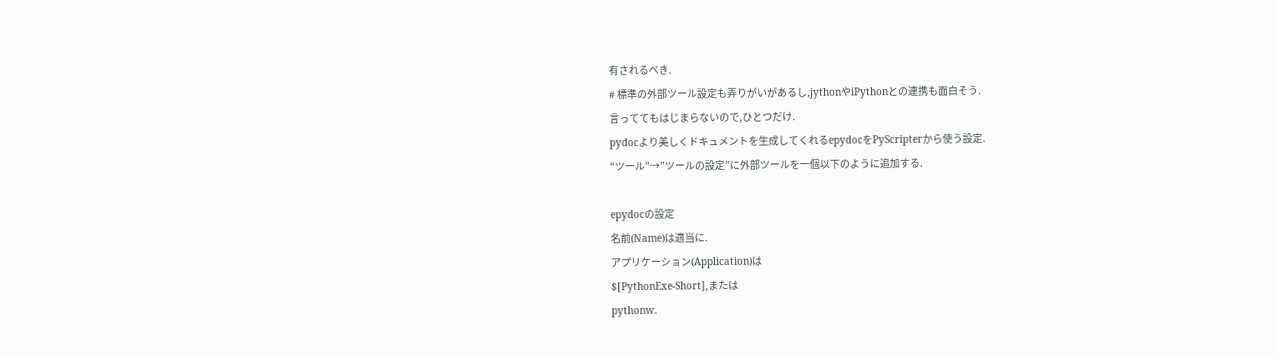有されるべき.
# 標準の外部ツール設定も弄りがいがあるし,jythonやiPythonとの連携も面白そう.
言っててもはじまらないので,ひとつだけ.
pydocより美しくドキュメントを生成してくれるepydocをPyScripterから使う設定.
“ツール”→”ツールの設定”に外部ツールを一個以下のように追加する.

epydocの設定
名前(Name)は適当に.
アプリケーション(Application)は
$[PythonExe-Short],または
pythonw.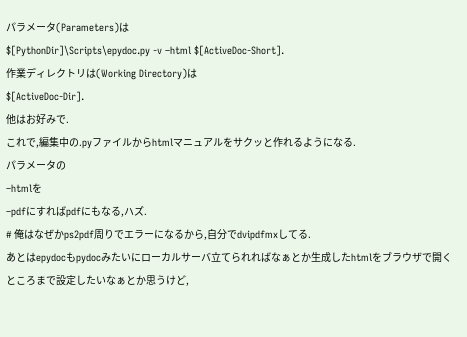パラメータ(Parameters)は
$[PythonDir]\Scripts\epydoc.py -v –html $[ActiveDoc-Short].
作業ディレクトリは(Working Directory)は
$[ActiveDoc-Dir].
他はお好みで.
これで,編集中の.pyファイルからhtmlマニュアルをサクッと作れるようになる.
パラメータの
–htmlを
–pdfにすればpdfにもなる,ハズ.
# 俺はなぜかps2pdf周りでエラーになるから,自分でdvipdfmxしてる.
あとはepydocもpydocみたいにローカルサーバ立てられればなぁとか生成したhtmlをブラウザで開くところまで設定したいなぁとか思うけど,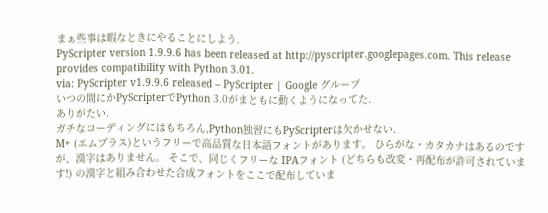まぁ些事は暇なときにやることにしよう.
PyScripter version 1.9.9.6 has been released at http://pyscripter.googlepages.com. This release provides compatibility with Python 3.01.
via: PyScripter v1.9.9.6 released – PyScripter | Google グループ
いつの間にかPyScripterでPython 3.0がまともに動くようになってた.
ありがたい.
ガチなコーディングにはもちろん,Python独習にもPyScripterは欠かせない.
M+ (エムプラス)というフリーで高品質な日本語フォントがあります。 ひらがな・カタカナはあるのですが、漢字はありません。 そこで、同じくフリーな IPAフォント (どちらも改変・再配布が許可されています!) の漢字と組み合わせた合成フォントをここで配布していま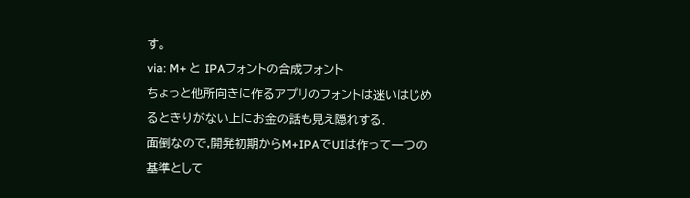す。
via: M+ と IPAフォントの合成フォント
ちょっと他所向きに作るアプリのフォントは迷いはじめるときりがない上にお金の話も見え隠れする.
面倒なので,開発初期からM+IPAでUIは作って一つの基準として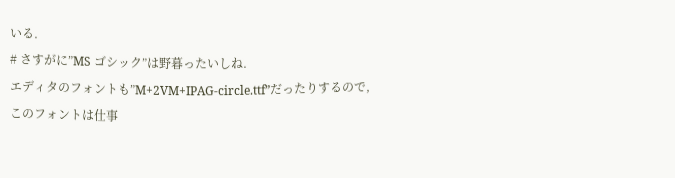いる.
# さすがに”MS ゴシック”は野暮ったいしね.
エディタのフォントも”M+2VM+IPAG-circle.ttf”だったりするので,
このフォントは仕事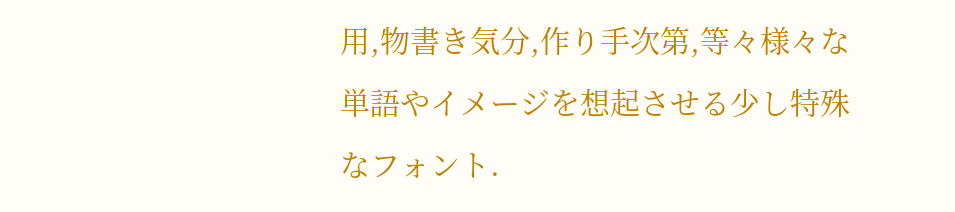用,物書き気分,作り手次第,等々様々な単語やイメージを想起させる少し特殊なフォント.